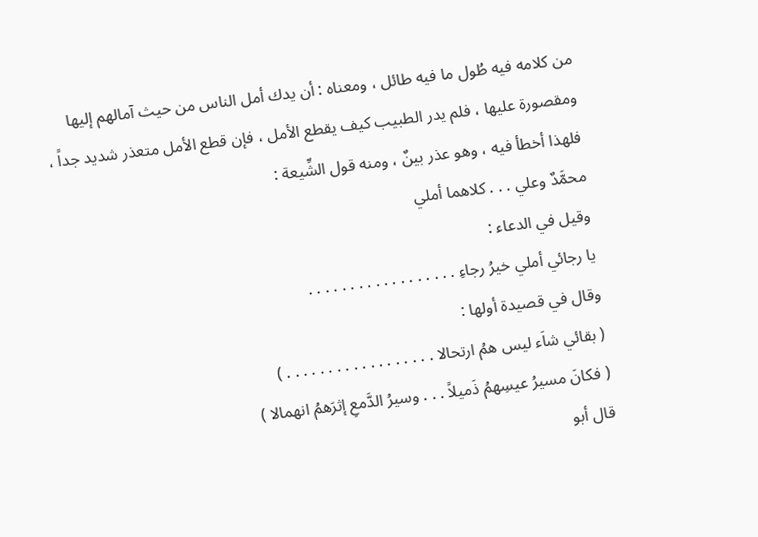من كلامه فيه طُول ما فيه طائل ، ومعناه : أن يدك أمل الناس من حيث آمالهم إليها ومقصورة عليها ، فلم يدر الطبيب كيف يقطع الأمل ، فإن قطع الأمل متعذر شديد جداً ، فلهذا أخطأ فيه ، وهو عذر بينٌ ، ومنه قول الشِّيعة :
محمَّدٌ وعلي . . . كلاهما أملي
وقيل في الدعاء :
يا رجائي أملي خيرُ رجاءِ . . . . . . . . . . . . . . . . . .
وقال في قصيدة أولها :
( بقائي شاَء ليس همُ ارتحالا . . . . . . . . . . . . . . . . . . )
( فكانَ مسيرُ عيسِهمُ ذَميلاً . . . وسيرُ الدَّمعِ إثرَهمُ انهمالا )
قال أبو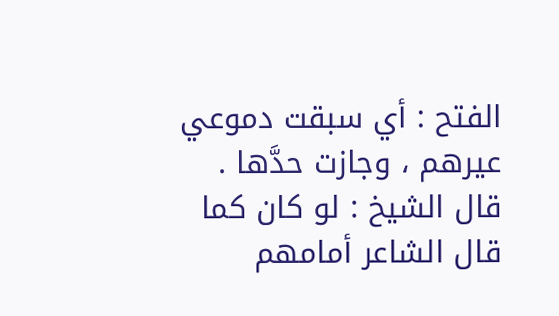الفتح : أي سبقت دموعي عيرهم ، وجازت حدَّها .
قال الشيخ : لو كان كما قال الشاعر أمامهم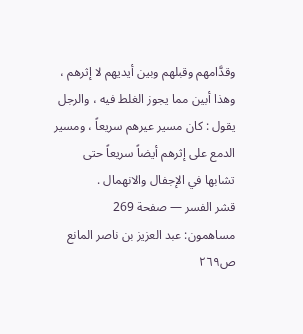وقدَّامهم وقبلهم وبين أيديهم لا إثرهم ، وهذا أبين مما يجوز الغلط فيه ، والرجل يقول : كان مسير عيرهم سريعاً ، ومسير الدمع على إثرهم أيضاً سريعاً حتى تشابها في الإجفال والانهمال .
قشر الفسر — صفحة 269
مساهمون: عبد العزيز بن ناصر المانع
ص٢٦٩